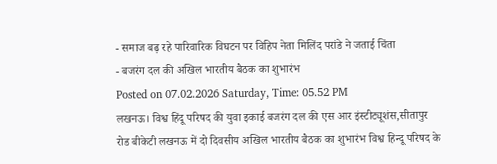- समाज बढ़ रहे पारिवारिक विघटन पर विहिप नेता मिलिंद परांडे ने जताई चिंता
- बजरंग दल की अखिल भारतीय बैठक का शुभारंभ
Posted on 07.02.2026 Saturday, Time: 05.52 PM
लखनऊ। विश्व हिंदू परिषद की युवा इकाई बजरंग दल की एस आर इंस्टीट्यूशंस,सीतापुर रोड बीकेटी लखनऊ में दो दिवसीय अखिल भारतीय बैठक का शुभारंभ विश्व हिन्दू परिषद के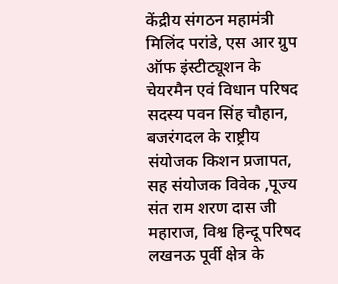केंद्रीय संगठन महामंत्री मिलिंद परांडे, एस आर ग्रुप ऑफ इंस्टीट्यूशन के चेयरमैन एवं विधान परिषद सदस्य पवन सिंह चौहान, बजरंगदल के राष्ट्रीय संयोजक किशन प्रजापत, सह संयोजक विवेक ,पूज्य संत राम शरण दास जी महाराज, विश्व हिन्दू परिषद लखनऊ पूर्वी क्षेत्र के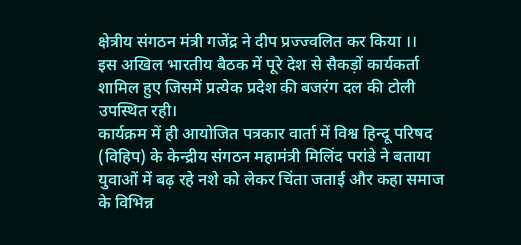क्षेत्रीय संगठन मंत्री गजेंद्र ने दीप प्रज्ज्वलित कर किया ।।
इस अखिल भारतीय बैठक में पूरे देश से सैकड़ों कार्यकर्ता शामिल हुए जिसमें प्रत्येक प्रदेश की बजरंग दल की टोली उपस्थित रही।
कार्यक्रम में ही आयोजित पत्रकार वार्ता में विश्व हिन्दू परिषद (विहिप) के केन्द्रीय संगठन महामंत्री मिलिंद परांडे ने बताया युवाओं में बढ़ रहे नशे को लेकर चिंता जताई और कहा समाज के विभिन्न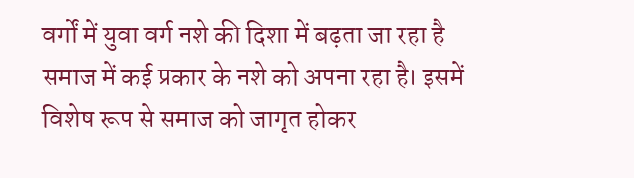वर्गों में युवा वर्ग नशे की दिशा में बढ़ता जा रहा है समाज में कई प्रकार के नशे को अपना रहा है। इसमें विशेष रूप से समाज को जागृत होकर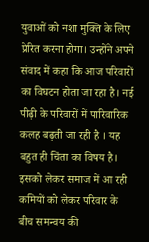युवाओं को नशा मुक्ति के लिए प्रेरित करना होगा। उन्होंने अपने संवाद में कहा कि आज परिवारों का विघटन होता जा रहा है। नई पीढ़ी के परिवारों में पारिवारिक कलह बढ़ती जा रही है । यह बहुत ही चिंता का विषय है। इसको लेकर समाज में आ रही कमियों को लेकर परिवार के बीच समन्वय की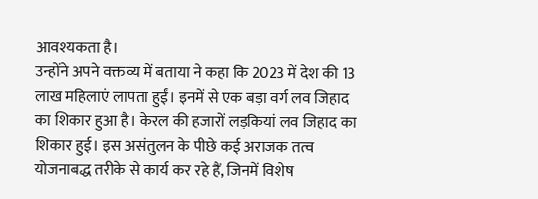आवश्यकता है।
उन्होंने अपने वक्तव्य में बताया ने कहा कि 2023 में देश की 13 लाख महिलाएं लापता हुईं। इनमें से एक बड़ा वर्ग लव जिहाद का शिकार हुआ है। केरल की हजारों लड़कियां लव जिहाद का शिकार हुई। इस असंतुलन के पीछे कई अराजक तत्व योजनाबद्ध तरीके से कार्य कर रहे हैं, जिनमें विशेष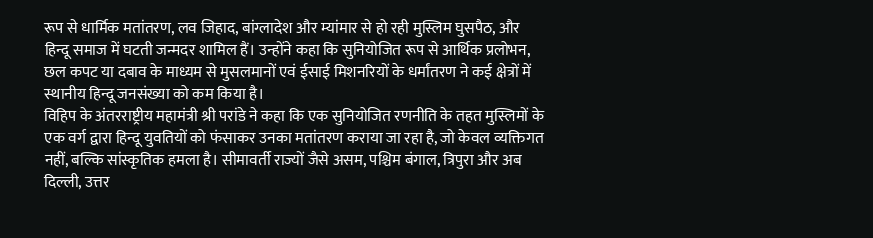रूप से धार्मिक मतांतरण, लव जिहाद, बांग्लादेश और म्यांमार से हो रही मुस्लिम घुसपैठ, और हिन्दू समाज में घटती जन्मदर शामिल हैं। उन्होंने कहा कि सुनियोजित रूप से आर्थिक प्रलोभन, छल कपट या दबाव के माध्यम से मुसलमानों एवं ईसाई मिशनरियों के धर्मांतरण ने कई क्षेत्रों में स्थानीय हिन्दू जनसंख्या को कम किया है।
विहिप के अंतरराष्ट्रीय महामंत्री श्री परांडे ने कहा कि एक सुनियोजित रणनीति के तहत मुस्लिमों के एक वर्ग द्वारा हिन्दू युवतियों को फंसाकर उनका मतांतरण कराया जा रहा है, जो केवल व्यक्तिगत नहीं, बल्कि सांस्कृतिक हमला है। सीमावर्ती राज्यों जैसे असम, पश्चिम बंगाल, त्रिपुरा और अब दिल्ली, उत्तर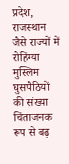प्रदेश, राजस्थान जैसे राज्यों में रोहिंग्या मुस्लिम घुसपैठियों की संख्या चिंताजनक रूप से बढ़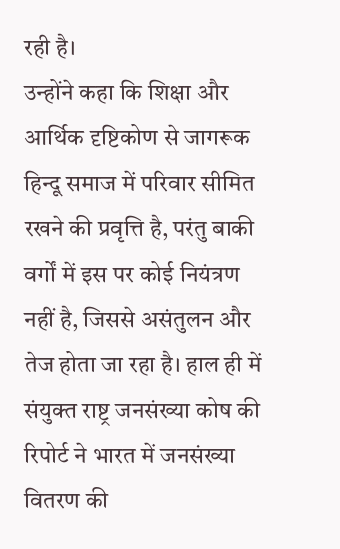रही है।
उन्होंने कहा कि शिक्षा और आर्थिक दृष्टिकोण से जागरूक हिन्दू समाज में परिवार सीमित रखने की प्रवृत्ति है, परंतु बाकी वर्गों में इस पर कोई नियंत्रण नहीं है, जिससे असंतुलन और तेज होता जा रहा है। हाल ही में संयुक्त राष्ट्र जनसंख्या कोष की रिपोर्ट ने भारत में जनसंख्या वितरण की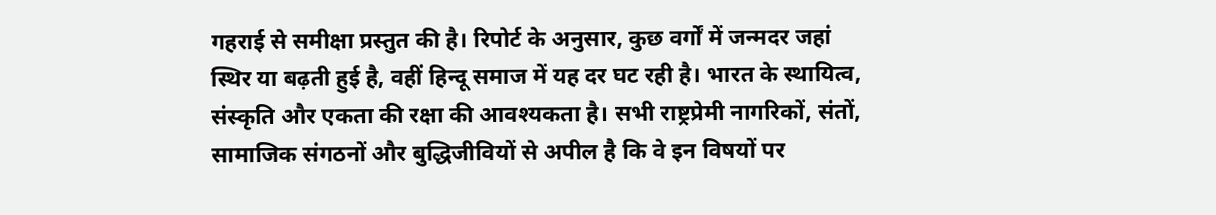गहराई से समीक्षा प्रस्तुत की है। रिपोर्ट के अनुसार, कुछ वर्गों में जन्मदर जहां स्थिर या बढ़ती हुई है, वहीं हिन्दू समाज में यह दर घट रही है। भारत के स्थायित्व, संस्कृति और एकता की रक्षा की आवश्यकता है। सभी राष्ट्रप्रेमी नागरिकों, संतों, सामाजिक संगठनों और बुद्धिजीवियों से अपील है कि वे इन विषयों पर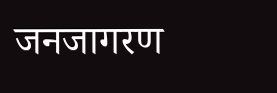जनजागरण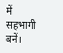में सहभागी बनें।